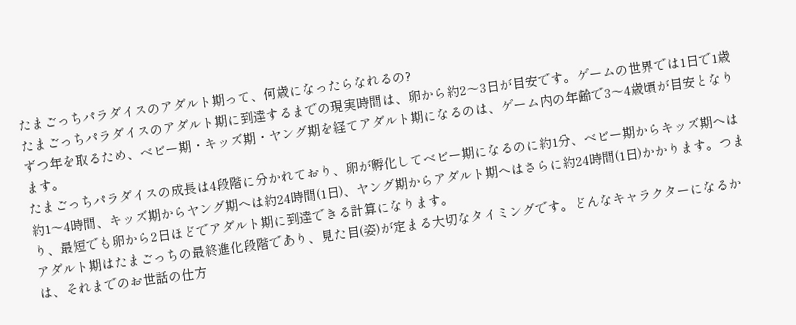たまごっちパラダイスのアダルト期って、何歳になったらなれるの?
たまごっちパラダイスのアダルト期に到達するまでの現実時間は、卵から約2〜3日が目安です。ゲームの世界では1日で1歳ずつ年を取るため、ベビー期・キッズ期・ヤング期を経てアダルト期になるのは、ゲーム内の年齢で3〜4歳頃が目安となります。
たまごっちパラダイスの成長は4段階に分かれており、卵が孵化してベビー期になるのに約1分、ベビー期からキッズ期へは約1〜4時間、キッズ期からヤング期へは約24時間(1日)、ヤング期からアダルト期へはさらに約24時間(1日)かかります。つまり、最短でも卵から2日ほどでアダルト期に到達できる計算になります。
アダルト期はたまごっちの最終進化段階であり、見た目(姿)が定まる大切なタイミングです。どんなキャラクターになるかは、それまでのお世話の仕方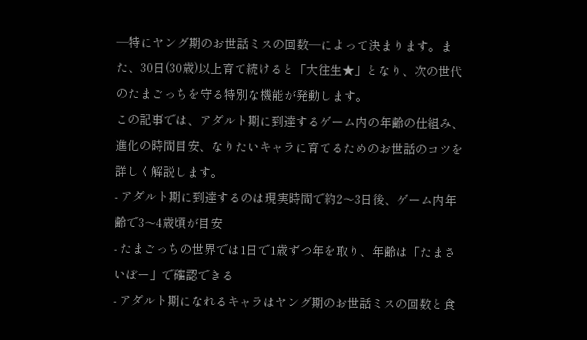—特にヤング期のお世話ミスの回数—によって決まります。また、30日(30歳)以上育て続けると「大往生★」となり、次の世代のたまごっちを守る特別な機能が発動します。
この記事では、アダルト期に到達するゲーム内の年齢の仕組み、進化の時間目安、なりたいキャラに育てるためのお世話のコツを詳しく解説します。
- アダルト期に到達するのは現実時間で約2〜3日後、ゲーム内年齢で3〜4歳頃が目安
- たまごっちの世界では1日で1歳ずつ年を取り、年齢は「たまさいぼー」で確認できる
- アダルト期になれるキャラはヤング期のお世話ミスの回数と食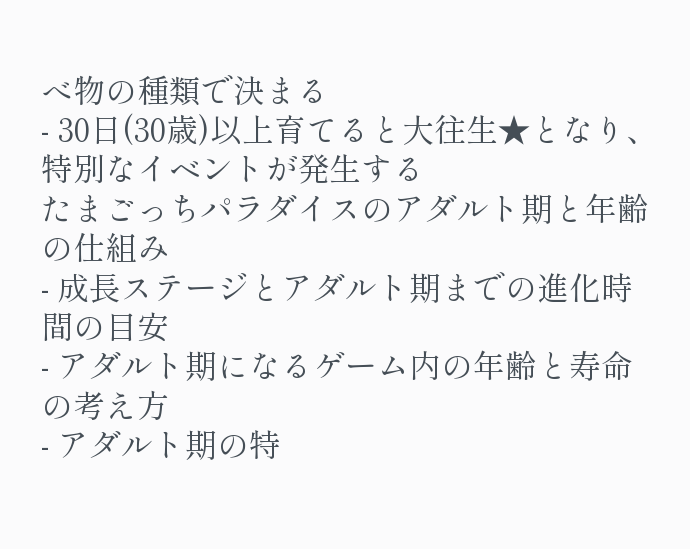べ物の種類で決まる
- 30日(30歳)以上育てると大往生★となり、特別なイベントが発生する
たまごっちパラダイスのアダルト期と年齢の仕組み
- 成長ステージとアダルト期までの進化時間の目安
- アダルト期になるゲーム内の年齢と寿命の考え方
- アダルト期の特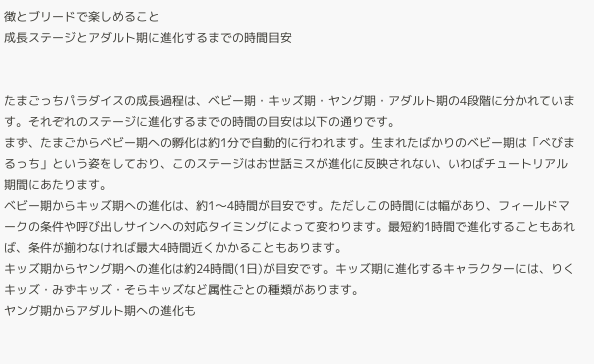徴とブリードで楽しめること
成長ステージとアダルト期に進化するまでの時間目安


たまごっちパラダイスの成長過程は、ベビー期・キッズ期・ヤング期・アダルト期の4段階に分かれています。それぞれのステージに進化するまでの時間の目安は以下の通りです。
まず、たまごからベビー期への孵化は約1分で自動的に行われます。生まれたばかりのベビー期は「べびまるっち」という姿をしており、このステージはお世話ミスが進化に反映されない、いわばチュートリアル期間にあたります。
ベビー期からキッズ期への進化は、約1〜4時間が目安です。ただしこの時間には幅があり、フィールドマークの条件や呼び出しサインへの対応タイミングによって変わります。最短約1時間で進化することもあれば、条件が揃わなければ最大4時間近くかかることもあります。
キッズ期からヤング期への進化は約24時間(1日)が目安です。キッズ期に進化するキャラクターには、りくキッズ・みずキッズ・そらキッズなど属性ごとの種類があります。
ヤング期からアダルト期への進化も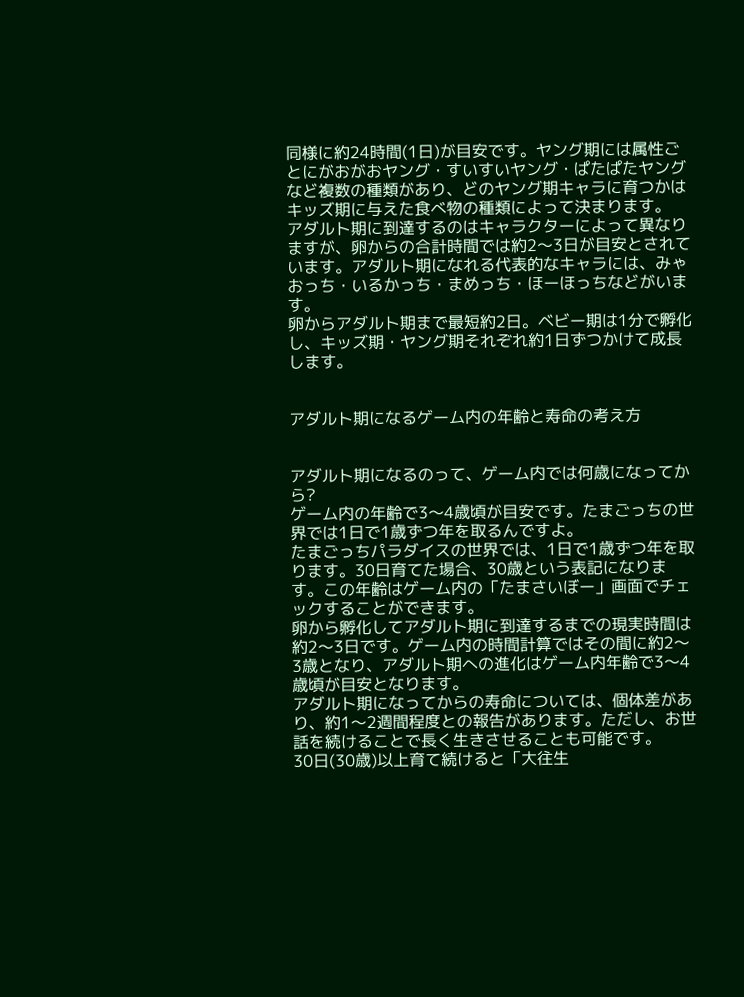同様に約24時間(1日)が目安です。ヤング期には属性ごとにがおがおヤング・すいすいヤング・ぱたぱたヤングなど複数の種類があり、どのヤング期キャラに育つかはキッズ期に与えた食べ物の種類によって決まります。
アダルト期に到達するのはキャラクターによって異なりますが、卵からの合計時間では約2〜3日が目安とされています。アダルト期になれる代表的なキャラには、みゃおっち・いるかっち・まめっち・ほーほっちなどがいます。
卵からアダルト期まで最短約2日。ベビー期は1分で孵化し、キッズ期・ヤング期それぞれ約1日ずつかけて成長します。


アダルト期になるゲーム内の年齢と寿命の考え方


アダルト期になるのって、ゲーム内では何歳になってから?
ゲーム内の年齢で3〜4歳頃が目安です。たまごっちの世界では1日で1歳ずつ年を取るんですよ。
たまごっちパラダイスの世界では、1日で1歳ずつ年を取ります。30日育てた場合、30歳という表記になります。この年齢はゲーム内の「たまさいぼー」画面でチェックすることができます。
卵から孵化してアダルト期に到達するまでの現実時間は約2〜3日です。ゲーム内の時間計算ではその間に約2〜3歳となり、アダルト期への進化はゲーム内年齢で3〜4歳頃が目安となります。
アダルト期になってからの寿命については、個体差があり、約1〜2週間程度との報告があります。ただし、お世話を続けることで長く生きさせることも可能です。
30日(30歳)以上育て続けると「大往生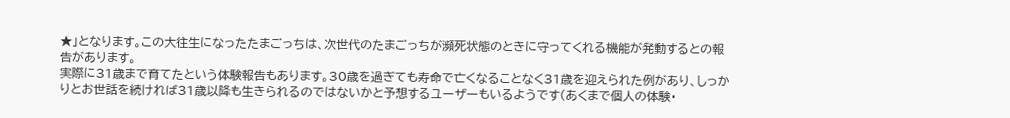★」となります。この大往生になったたまごっちは、次世代のたまごっちが瀕死状態のときに守ってくれる機能が発動するとの報告があります。
実際に31歳まで育てたという体験報告もあります。30歳を過ぎても寿命で亡くなることなく31歳を迎えられた例があり、しっかりとお世話を続ければ31歳以降も生きられるのではないかと予想するユーザーもいるようです(あくまで個人の体験・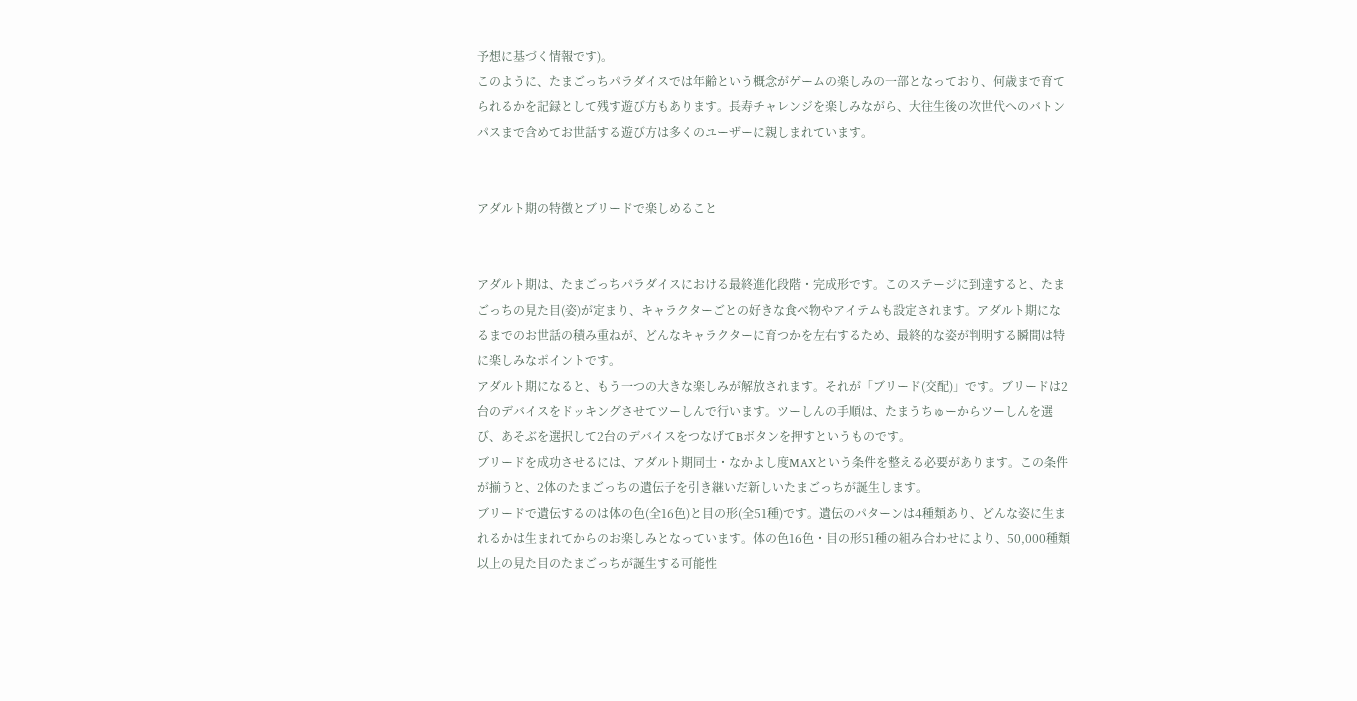予想に基づく情報です)。
このように、たまごっちパラダイスでは年齢という概念がゲームの楽しみの一部となっており、何歳まで育てられるかを記録として残す遊び方もあります。長寿チャレンジを楽しみながら、大往生後の次世代へのバトンパスまで含めてお世話する遊び方は多くのユーザーに親しまれています。


アダルト期の特徴とブリードで楽しめること


アダルト期は、たまごっちパラダイスにおける最終進化段階・完成形です。このステージに到達すると、たまごっちの見た目(姿)が定まり、キャラクターごとの好きな食べ物やアイテムも設定されます。アダルト期になるまでのお世話の積み重ねが、どんなキャラクターに育つかを左右するため、最終的な姿が判明する瞬間は特に楽しみなポイントです。
アダルト期になると、もう一つの大きな楽しみが解放されます。それが「ブリード(交配)」です。ブリードは2台のデバイスをドッキングさせてツーしんで行います。ツーしんの手順は、たまうちゅーからツーしんを選び、あそぶを選択して2台のデバイスをつなげてBボタンを押すというものです。
ブリードを成功させるには、アダルト期同士・なかよし度MAXという条件を整える必要があります。この条件が揃うと、2体のたまごっちの遺伝子を引き継いだ新しいたまごっちが誕生します。
ブリードで遺伝するのは体の色(全16色)と目の形(全51種)です。遺伝のパターンは4種類あり、どんな姿に生まれるかは生まれてからのお楽しみとなっています。体の色16色・目の形51種の組み合わせにより、50,000種類以上の見た目のたまごっちが誕生する可能性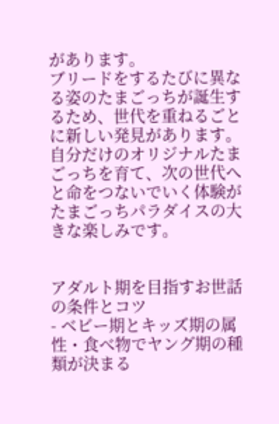があります。
ブリードをするたびに異なる姿のたまごっちが誕生するため、世代を重ねるごとに新しい発見があります。自分だけのオリジナルたまごっちを育て、次の世代へと命をつないでいく体験がたまごっちパラダイスの大きな楽しみです。


アダルト期を目指すお世話の条件とコツ
- ベビー期とキッズ期の属性・食べ物でヤング期の種類が決まる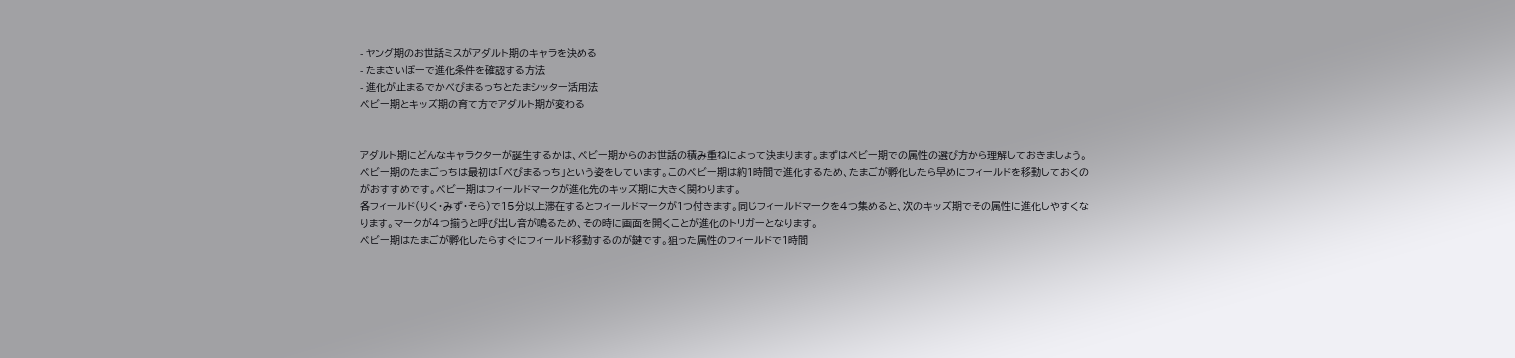- ヤング期のお世話ミスがアダルト期のキャラを決める
- たまさいぼーで進化条件を確認する方法
- 進化が止まるでかべびまるっちとたまシッター活用法
ベビー期とキッズ期の育て方でアダルト期が変わる


アダルト期にどんなキャラクターが誕生するかは、ベビー期からのお世話の積み重ねによって決まります。まずはベビー期での属性の選び方から理解しておきましょう。
ベビー期のたまごっちは最初は「べびまるっち」という姿をしています。このベビー期は約1時間で進化するため、たまごが孵化したら早めにフィールドを移動しておくのがおすすめです。ベビー期はフィールドマークが進化先のキッズ期に大きく関わります。
各フィールド(りく・みず・そら)で15分以上滞在するとフィールドマークが1つ付きます。同じフィールドマークを4つ集めると、次のキッズ期でその属性に進化しやすくなります。マークが4つ揃うと呼び出し音が鳴るため、その時に画面を開くことが進化のトリガーとなります。
ベビー期はたまごが孵化したらすぐにフィールド移動するのが鍵です。狙った属性のフィールドで1時間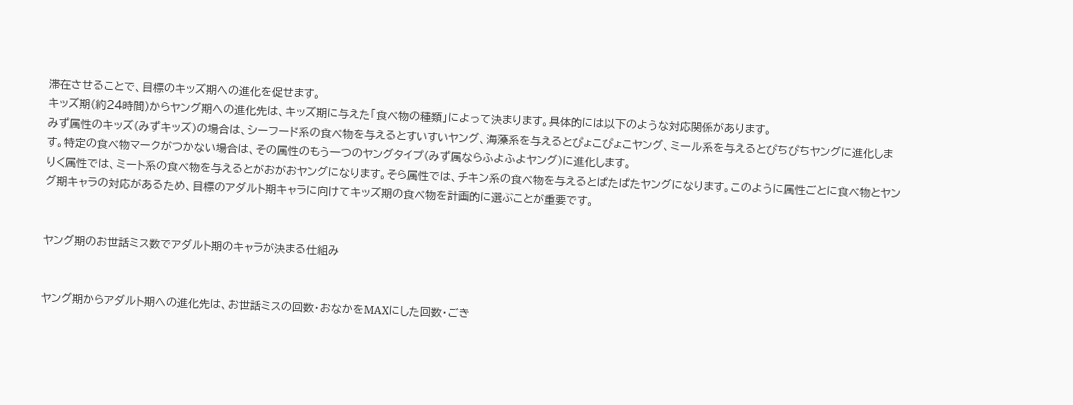滞在させることで、目標のキッズ期への進化を促せます。
キッズ期(約24時間)からヤング期への進化先は、キッズ期に与えた「食べ物の種類」によって決まります。具体的には以下のような対応関係があります。
みず属性のキッズ(みずキッズ)の場合は、シーフード系の食べ物を与えるとすいすいヤング、海藻系を与えるとぴょこぴょこヤング、ミール系を与えるとぴちぴちヤングに進化します。特定の食べ物マークがつかない場合は、その属性のもう一つのヤングタイプ(みず属ならふよふよヤング)に進化します。
りく属性では、ミート系の食べ物を与えるとがおがおヤングになります。そら属性では、チキン系の食べ物を与えるとぱたぱたヤングになります。このように属性ごとに食べ物とヤング期キャラの対応があるため、目標のアダルト期キャラに向けてキッズ期の食べ物を計画的に選ぶことが重要です。


ヤング期のお世話ミス数でアダルト期のキャラが決まる仕組み


ヤング期からアダルト期への進化先は、お世話ミスの回数・おなかをMAXにした回数・ごき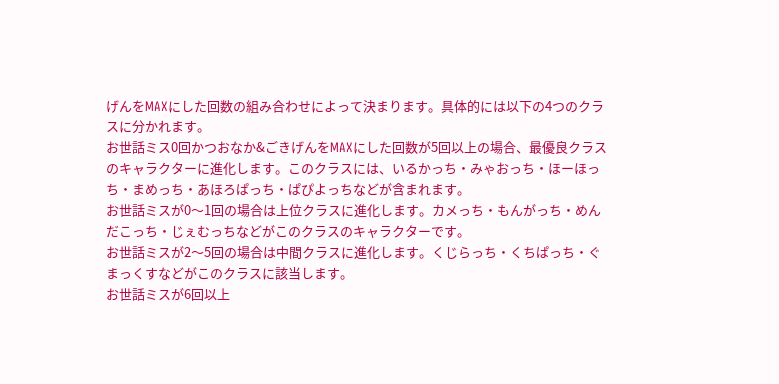げんをMAXにした回数の組み合わせによって決まります。具体的には以下の4つのクラスに分かれます。
お世話ミス0回かつおなか&ごきげんをMAXにした回数が5回以上の場合、最優良クラスのキャラクターに進化します。このクラスには、いるかっち・みゃおっち・ほーほっち・まめっち・あほろぱっち・ぱぴよっちなどが含まれます。
お世話ミスが0〜1回の場合は上位クラスに進化します。カメっち・もんがっち・めんだこっち・じぇむっちなどがこのクラスのキャラクターです。
お世話ミスが2〜5回の場合は中間クラスに進化します。くじらっち・くちぱっち・ぐまっくすなどがこのクラスに該当します。
お世話ミスが6回以上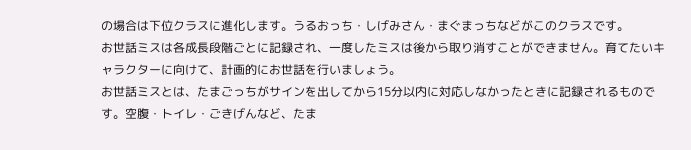の場合は下位クラスに進化します。うるおっち・しげみさん・まぐまっちなどがこのクラスです。
お世話ミスは各成長段階ごとに記録され、一度したミスは後から取り消すことができません。育てたいキャラクターに向けて、計画的にお世話を行いましょう。
お世話ミスとは、たまごっちがサインを出してから15分以内に対応しなかったときに記録されるものです。空腹・トイレ・ごきげんなど、たま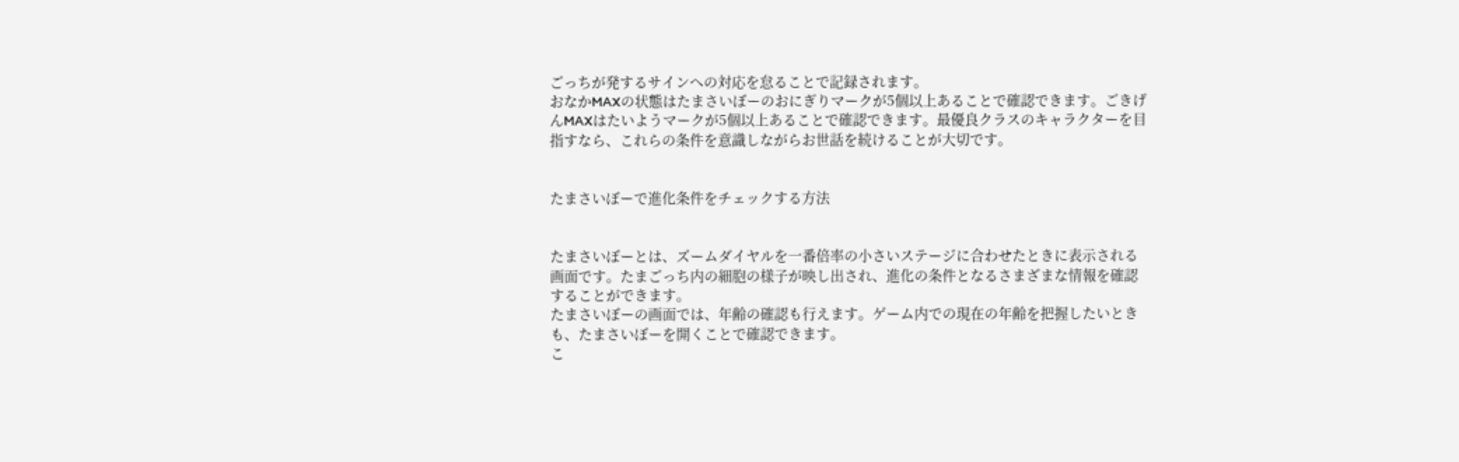ごっちが発するサインへの対応を怠ることで記録されます。
おなかMAXの状態はたまさいぼーのおにぎりマークが5個以上あることで確認できます。ごきげんMAXはたいようマークが5個以上あることで確認できます。最優良クラスのキャラクターを目指すなら、これらの条件を意識しながらお世話を続けることが大切です。


たまさいぼーで進化条件をチェックする方法


たまさいぼーとは、ズームダイヤルを一番倍率の小さいステージに合わせたときに表示される画面です。たまごっち内の細胞の様子が映し出され、進化の条件となるさまざまな情報を確認することができます。
たまさいぼーの画面では、年齢の確認も行えます。ゲーム内での現在の年齢を把握したいときも、たまさいぼーを開くことで確認できます。
こ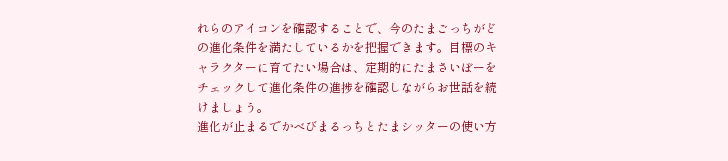れらのアイコンを確認することで、今のたまごっちがどの進化条件を満たしているかを把握できます。目標のキャラクターに育てたい場合は、定期的にたまさいぼーをチェックして進化条件の進捗を確認しながらお世話を続けましょう。
進化が止まるでかべびまるっちとたまシッターの使い方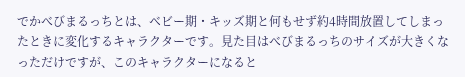でかべびまるっちとは、ベビー期・キッズ期と何もせず約4時間放置してしまったときに変化するキャラクターです。見た目はべびまるっちのサイズが大きくなっただけですが、このキャラクターになると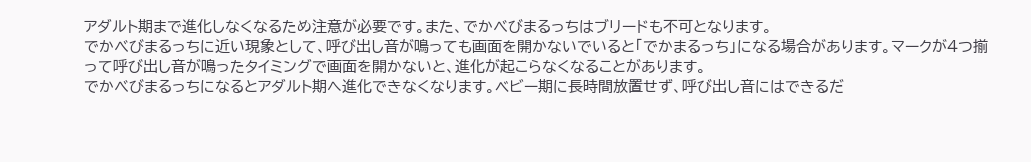アダルト期まで進化しなくなるため注意が必要です。また、でかべびまるっちはブリードも不可となります。
でかべびまるっちに近い現象として、呼び出し音が鳴っても画面を開かないでいると「でかまるっち」になる場合があります。マークが4つ揃って呼び出し音が鳴ったタイミングで画面を開かないと、進化が起こらなくなることがあります。
でかべびまるっちになるとアダルト期へ進化できなくなります。ベビー期に長時間放置せず、呼び出し音にはできるだ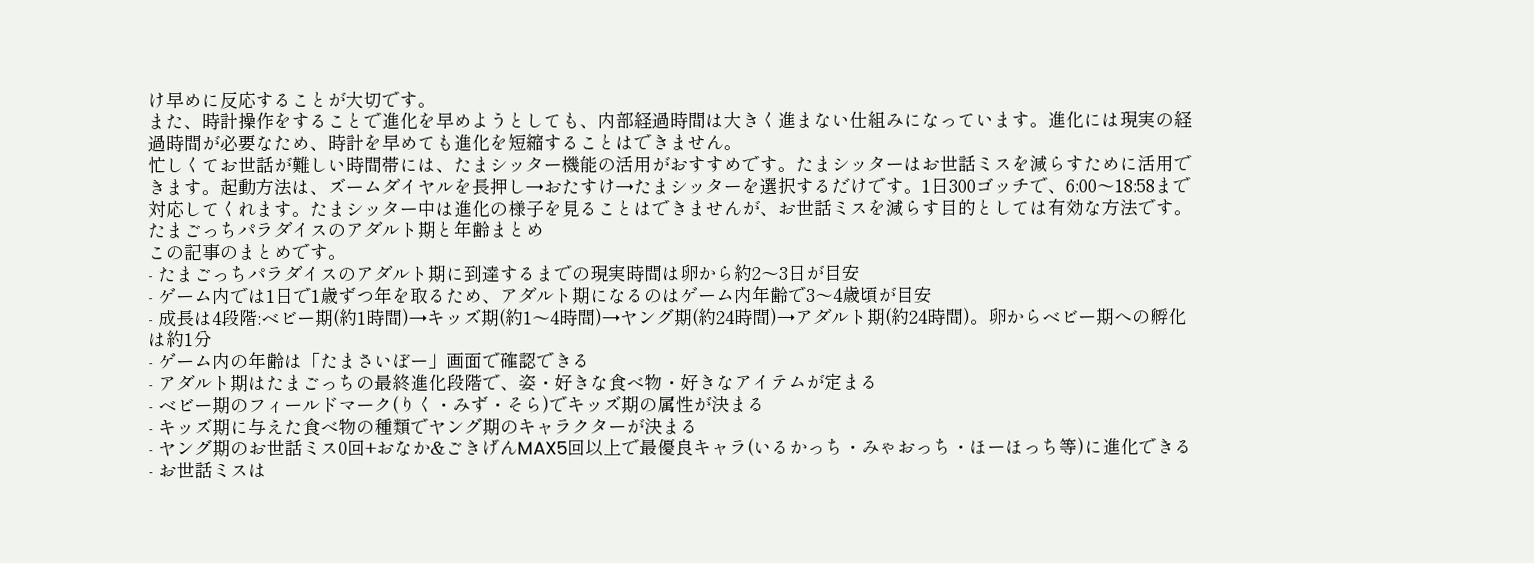け早めに反応することが大切です。
また、時計操作をすることで進化を早めようとしても、内部経過時間は大きく進まない仕組みになっています。進化には現実の経過時間が必要なため、時計を早めても進化を短縮することはできません。
忙しくてお世話が難しい時間帯には、たまシッター機能の活用がおすすめです。たまシッターはお世話ミスを減らすために活用できます。起動方法は、ズームダイヤルを長押し→おたすけ→たまシッターを選択するだけです。1日300ゴッチで、6:00〜18:58まで対応してくれます。たまシッター中は進化の様子を見ることはできませんが、お世話ミスを減らす目的としては有効な方法です。
たまごっちパラダイスのアダルト期と年齢まとめ
この記事のまとめです。
- たまごっちパラダイスのアダルト期に到達するまでの現実時間は卵から約2〜3日が目安
- ゲーム内では1日で1歳ずつ年を取るため、アダルト期になるのはゲーム内年齢で3〜4歳頃が目安
- 成長は4段階:ベビー期(約1時間)→キッズ期(約1〜4時間)→ヤング期(約24時間)→アダルト期(約24時間)。卵からベビー期への孵化は約1分
- ゲーム内の年齢は「たまさいぼー」画面で確認できる
- アダルト期はたまごっちの最終進化段階で、姿・好きな食べ物・好きなアイテムが定まる
- ベビー期のフィールドマーク(りく・みず・そら)でキッズ期の属性が決まる
- キッズ期に与えた食べ物の種類でヤング期のキャラクターが決まる
- ヤング期のお世話ミス0回+おなか&ごきげんMAX5回以上で最優良キャラ(いるかっち・みゃおっち・ほーほっち等)に進化できる
- お世話ミスは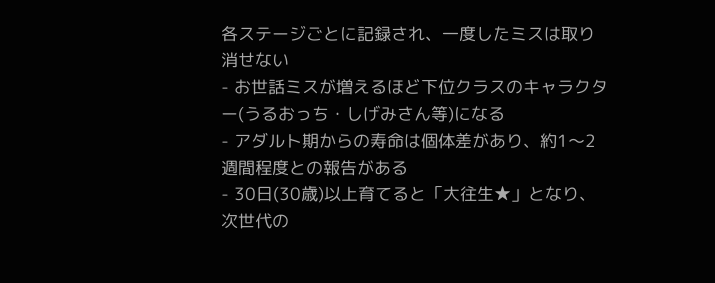各ステージごとに記録され、一度したミスは取り消せない
- お世話ミスが増えるほど下位クラスのキャラクター(うるおっち・しげみさん等)になる
- アダルト期からの寿命は個体差があり、約1〜2週間程度との報告がある
- 30日(30歳)以上育てると「大往生★」となり、次世代の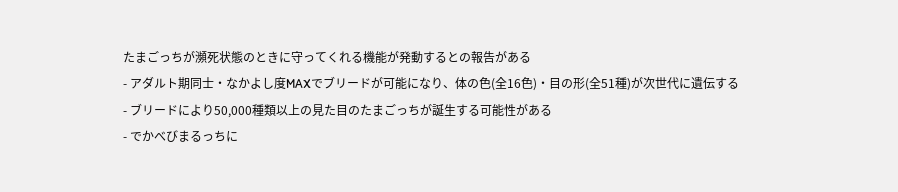たまごっちが瀕死状態のときに守ってくれる機能が発動するとの報告がある
- アダルト期同士・なかよし度MAXでブリードが可能になり、体の色(全16色)・目の形(全51種)が次世代に遺伝する
- ブリードにより50,000種類以上の見た目のたまごっちが誕生する可能性がある
- でかべびまるっちに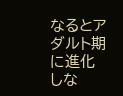なるとアダルト期に進化しな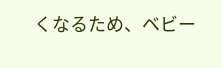くなるため、ベビー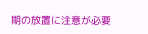期の放置に注意が必要